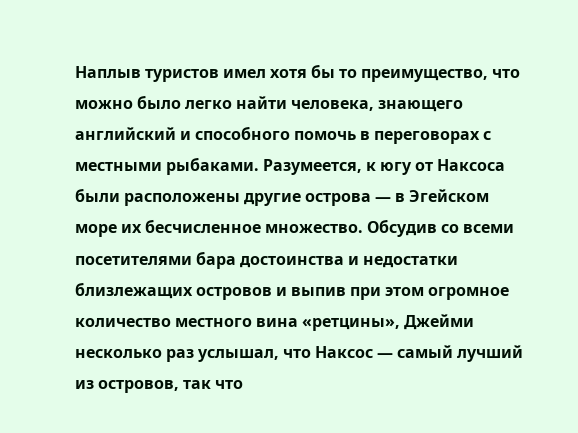Наплыв туристов имел хотя бы то преимущество, что можно было легко найти человека, знающего английский и способного помочь в переговорах с местными рыбаками. Разумеется, к югу от Наксоса были расположены другие острова — в Эгейском море их бесчисленное множество. Обсудив со всеми посетителями бара достоинства и недостатки близлежащих островов и выпив при этом огромное количество местного вина «ретцины», Джейми несколько раз услышал, что Наксос — самый лучший из островов, так что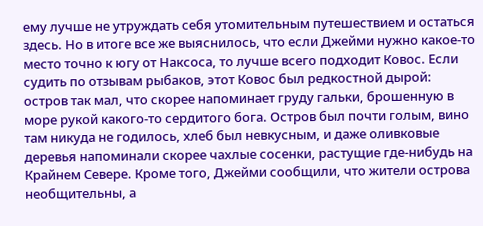ему лучше не утруждать себя утомительным путешествием и остаться здесь. Но в итоге все же выяснилось, что если Джейми нужно какое-то место точно к югу от Наксоса, то лучше всего подходит Ковос. Если судить по отзывам рыбаков, этот Ковос был редкостной дырой: остров так мал, что скорее напоминает груду гальки, брошенную в море рукой какого-то сердитого бога. Остров был почти голым, вино там никуда не годилось, хлеб был невкусным, и даже оливковые деревья напоминали скорее чахлые сосенки, растущие где-нибудь на Крайнем Севере. Кроме того, Джейми сообщили, что жители острова необщительны, а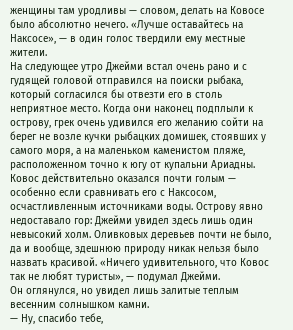женщины там уродливы — словом, делать на Ковосе было абсолютно нечего. «Лучше оставайтесь на Наксосе», — в один голос твердили ему местные жители.
На следующее утро Джейми встал очень рано и с гудящей головой отправился на поиски рыбака, который согласился бы отвезти его в столь неприятное место. Когда они наконец подплыли к острову, грек очень удивился его желанию сойти на берег не возле кучки рыбацких домишек, стоявших у самого моря, а на маленьком каменистом пляже, расположенном точно к югу от купальни Ариадны. Ковос действительно оказался почти голым — особенно если сравнивать его с Наксосом, осчастливленным источниками воды. Острову явно недоставало гор: Джейми увидел здесь лишь один невысокий холм. Оливковых деревьев почти не было, да и вообще, здешнюю природу никак нельзя было назвать красивой. «Ничего удивительного, что Ковос так не любят туристы», — подумал Джейми.
Он оглянулся, но увидел лишь залитые теплым весенним солнышком камни.
— Ну, спасибо тебе,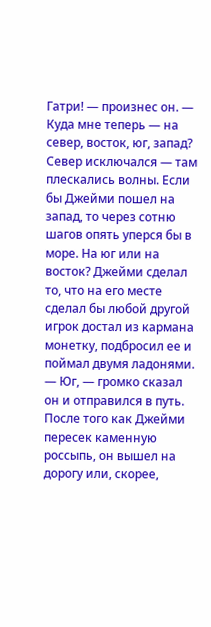Гатри! — произнес он. — Куда мне теперь — на север, восток, юг, запад?
Север исключался — там плескались волны. Если бы Джейми пошел на запад, то через сотню шагов опять уперся бы в море. На юг или на восток? Джейми сделал то, что на его месте сделал бы любой другой игрок достал из кармана монетку, подбросил ее и поймал двумя ладонями.
— Юг, — громко сказал он и отправился в путь.
После того как Джейми пересек каменную россыпь, он вышел на дорогу или, скорее,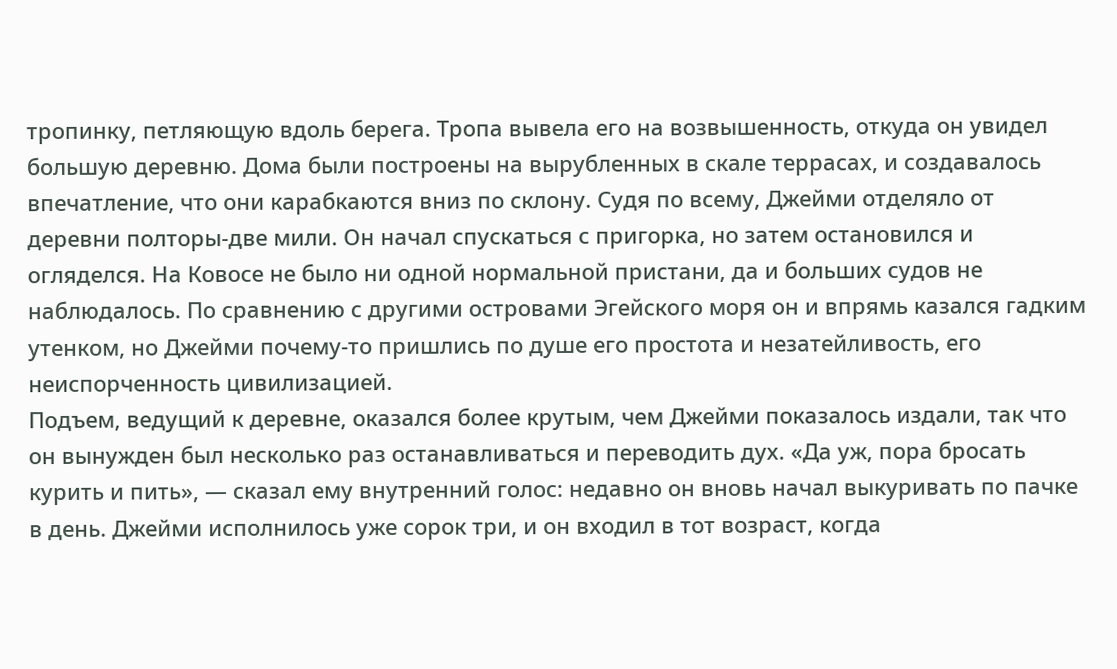тропинку, петляющую вдоль берега. Тропа вывела его на возвышенность, откуда он увидел большую деревню. Дома были построены на вырубленных в скале террасах, и создавалось впечатление, что они карабкаются вниз по склону. Судя по всему, Джейми отделяло от деревни полторы-две мили. Он начал спускаться с пригорка, но затем остановился и огляделся. На Ковосе не было ни одной нормальной пристани, да и больших судов не наблюдалось. По сравнению с другими островами Эгейского моря он и впрямь казался гадким утенком, но Джейми почему-то пришлись по душе его простота и незатейливость, его неиспорченность цивилизацией.
Подъем, ведущий к деревне, оказался более крутым, чем Джейми показалось издали, так что он вынужден был несколько раз останавливаться и переводить дух. «Да уж, пора бросать курить и пить», — сказал ему внутренний голос: недавно он вновь начал выкуривать по пачке в день. Джейми исполнилось уже сорок три, и он входил в тот возраст, когда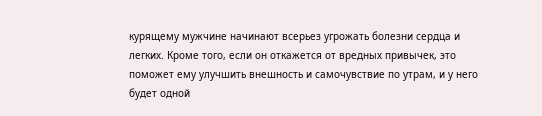курящему мужчине начинают всерьез угрожать болезни сердца и легких. Кроме того, если он откажется от вредных привычек, это поможет ему улучшить внешность и самочувствие по утрам, и у него будет одной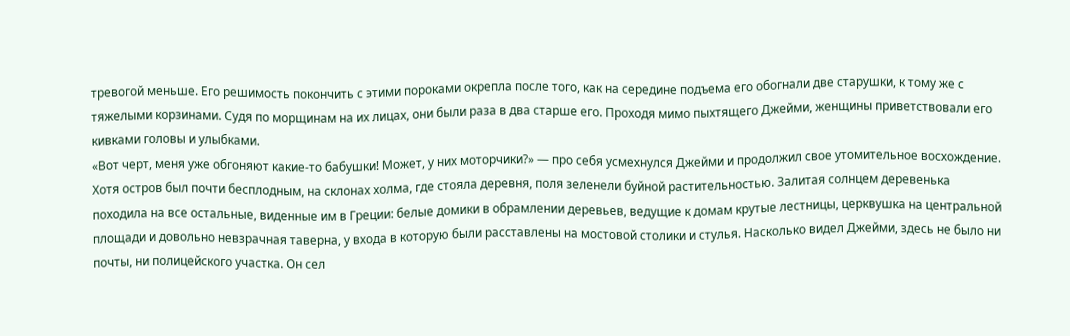тревогой меньше. Его решимость покончить с этими пороками окрепла после того, как на середине подъема его обогнали две старушки, к тому же с тяжелыми корзинами. Судя по морщинам на их лицах, они были раза в два старше его. Проходя мимо пыхтящего Джейми, женщины приветствовали его кивками головы и улыбками.
«Вот черт, меня уже обгоняют какие-то бабушки! Может, у них моторчики?» — про себя усмехнулся Джейми и продолжил свое утомительное восхождение.
Хотя остров был почти бесплодным, на склонах холма, где стояла деревня, поля зеленели буйной растительностью. Залитая солнцем деревенька походила на все остальные, виденные им в Греции: белые домики в обрамлении деревьев, ведущие к домам крутые лестницы, церквушка на центральной площади и довольно невзрачная таверна, у входа в которую были расставлены на мостовой столики и стулья. Насколько видел Джейми, здесь не было ни почты, ни полицейского участка. Он сел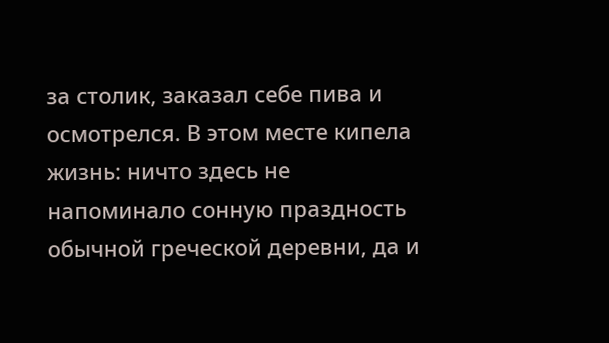за столик, заказал себе пива и осмотрелся. В этом месте кипела жизнь: ничто здесь не напоминало сонную праздность обычной греческой деревни, да и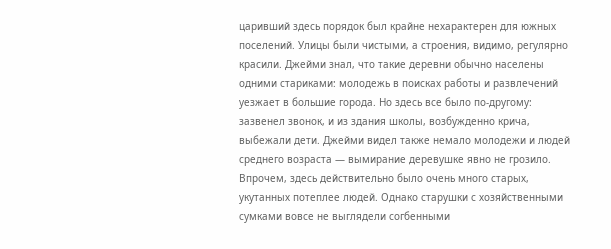царивший здесь порядок был крайне нехарактерен для южных поселений. Улицы были чистыми, а строения, видимо, регулярно красили. Джейми знал, что такие деревни обычно населены одними стариками: молодежь в поисках работы и развлечений уезжает в большие города. Но здесь все было по-другому: зазвенел звонок, и из здания школы, возбужденно крича, выбежали дети. Джейми видел также немало молодежи и людей среднего возраста — вымирание деревушке явно не грозило. Впрочем, здесь действительно было очень много старых, укутанных потеплее людей. Однако старушки с хозяйственными сумками вовсе не выглядели согбенными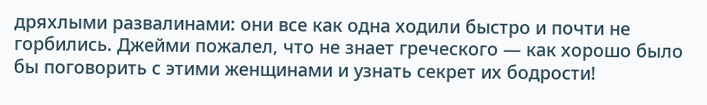дряхлыми развалинами: они все как одна ходили быстро и почти не горбились. Джейми пожалел, что не знает греческого — как хорошо было бы поговорить с этими женщинами и узнать секрет их бодрости!